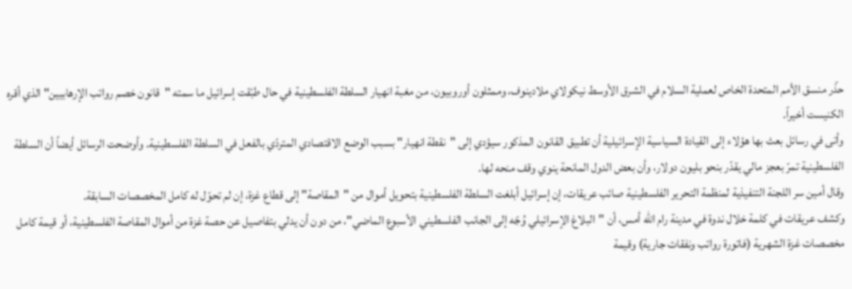حذّر منسق الأمم المتحدة الخاص لعملية السلام في الشرق الأوسط نيكولاي ملادينوف، وممثلون أوروبيون، من مغبة انهيار السلطة الفلسطينية في حال طبّقت إسرائيل ما سمته "قانون خصم رواتب الإرهابيين" الذي أقره الكنيست أخيراً.
وأتى في رسائل بعث بها هؤلاء إلى القيادة السياسية الإسرائيلية أن تطبيق القانون المذكور سيؤدي إلى "نقطة انهيار" بسبب الوضع الاقتصادي المتردّي بالفعل في السلطة الفلسطينية. وأوضحت الرسائل أيضاً أن السلطة الفلسطينية تمرّ بعجز مالي يقدّر بنحو بليون دولار، وأن بعض الدول المانحة ينوي وقف منحه لها.
وقال أمين سر اللجنة التنفيذية لمنظمة التحرير الفلسطينية صائب عريقات، إن إسرائيل أبلغت السلطة الفلسطينية بتحويل أموال من "المقاصة" إلى قطاع غزة، إن لم تحوّل له كامل المخصصات السابقة.
وكشف عريقات في كلمة خلال ندوة في مدينة رام الله أمس، أن "البلاغ الإسرائيلي وُجّه إلى الجانب الفلسطيني الأسبوع الماضي"، من دون أن يدلي بتفاصيل عن حصة غزة من أموال المقاصة الفلسطينية، أو قيمة كامل مخصصات غزة الشهرية (فاتورة رواتب ونفقات جارية) وقيمة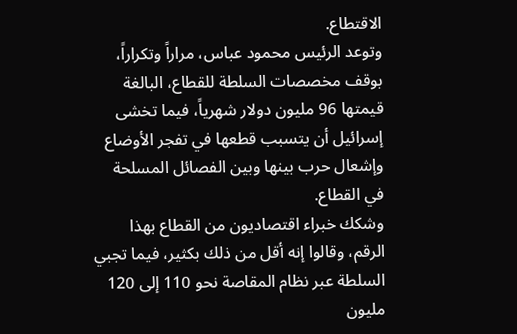الاقتطاع.
وتوعد الرئيس محمود عباس، مراراً وتكراراً، بوقف مخصصات السلطة للقطاع، البالغة قيمتها 96 مليون دولار شهرياً، فيما تخشى إسرائيل أن يتسبب قطعها في تفجر الأوضاع وإشعال حرب بينها وبين الفصائل المسلحة في القطاع.
وشكك خبراء اقتصاديون من القطاع بهذا الرقم، وقالوا إنه أقل من ذلك بكثير، فيما تجبي السلطة عبر نظام المقاصة نحو 110 إلى 120 مليون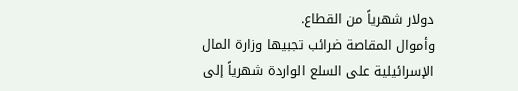دولار شهرياً من القطاع.
وأموال المقاصة ضرائب تجبيها وزارة المال الإسرائيلية على السلع الواردة شهرياً إلى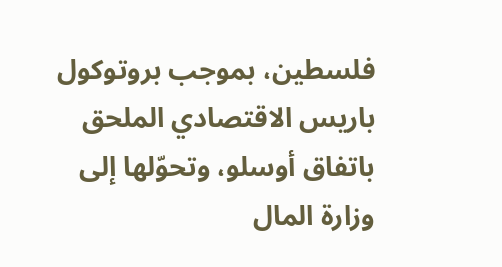فلسطين، بموجب بروتوكول باريس الاقتصادي الملحق باتفاق أوسلو، وتحوّلها إلى وزارة المال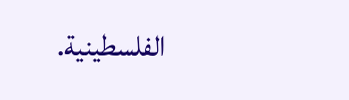الفلسطينية.